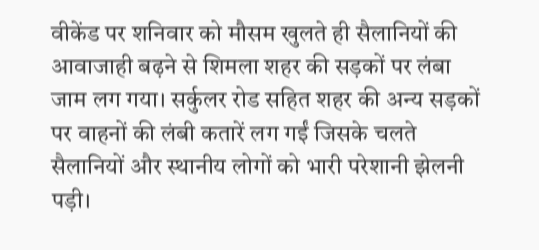वीकेंड पर शनिवार को मौसम खुलते ही सैलानियों की आवाजाही बढ़ने से शिमला शहर की सड़कों पर लंबा जाम लग गया। सर्कुलर रोड सहित शहर की अन्य सड़कों पर वाहनों की लंबी कतारें लग गईं जिसके चलते सैलानियों और स्थानीय लोगों को भारी परेशानी झेलनी पड़ी।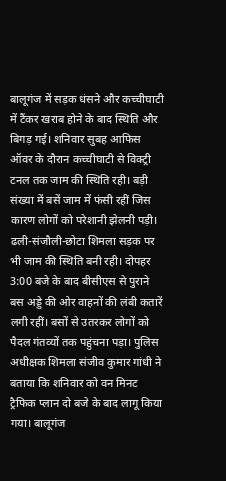बालूगंज में सड़क धंसने और कच्चीघाटी में टैंकर खराब होने के बाद स्थिति और बिगड़ गई। शनिवार सुबह आफिस ऑवर के दौरान कच्चीघाटी से विक्ट्री टनल तक जाम की स्थिति रही। बड़ी संख्या में बसें जाम में फंसी रहीं जिस कारण लोगों को परेशानी झेलनी पड़ी। ढली-संजौली-छोटा शिमला सड़क पर भी जाम की स्थिति बनी रही। दोपहर 3:00 बजे के बाद बीसीएस से पुराने बस अड्डे की ओर वाहनों की लंबी कतारें लगी रहीं। बसों से उतरकर लोगों को पैदल गंतव्यों तक पहुंचना पड़ा। पुलिस अधीक्षक शिमला संजीव कुमार गांधी ने बताया कि शनिवार को वन मिनट ट्रैफिक प्लान दो बजे के बाद लागू किया गया। बालूगंज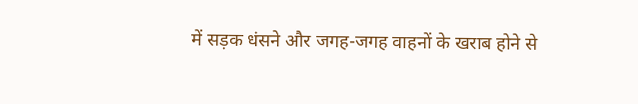में सड़क धंसने और जगह-जगह वाहनों के खराब होने से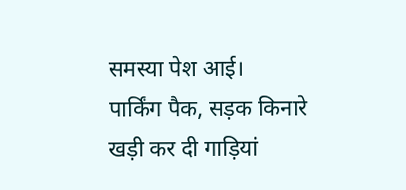समस्या पेश आई।
पार्किंग पैक, सड़क किनारे खड़ी कर दी गाड़ियां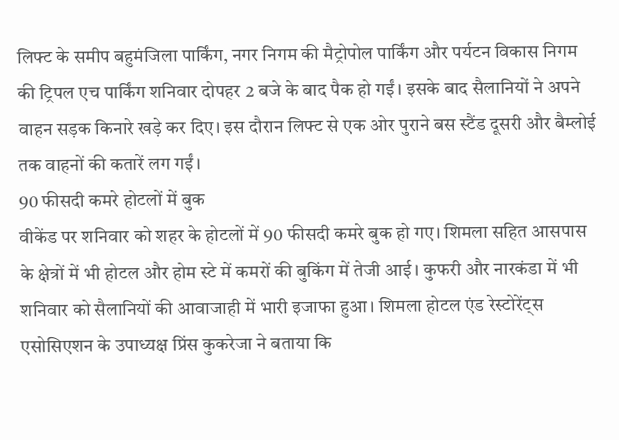लिफ्ट के समीप बहुमंजिला पार्किंग, नगर निगम की मैट्रोपोल पार्किंग और पर्यटन विकास निगम की ट्रिपल एच पार्किंग शनिवार दोपहर 2 बजे के बाद पैक हो गईं। इसके बाद सैलानियों ने अपने वाहन सड़क किनारे खड़े कर दिए। इस दौरान लिफ्ट से एक ओर पुराने बस स्टैंड दूसरी और बैम्लोई तक वाहनों की कतारें लग गईं।
90 फीसदी कमरे होटलों में बुक
वीकेंड पर शनिवार को शहर के होटलों में 90 फीसदी कमरे बुक हो गए। शिमला सहित आसपास के क्षेत्रों में भी होटल और होम स्टे में कमरों की बुकिंग में तेजी आई। कुफरी और नारकंडा में भी शनिवार को सैलानियों की आवाजाही में भारी इजाफा हुआ। शिमला होटल एंड रेस्टोरेंट्स एसोसिएशन के उपाध्यक्ष प्रिंस कुकरेजा ने बताया कि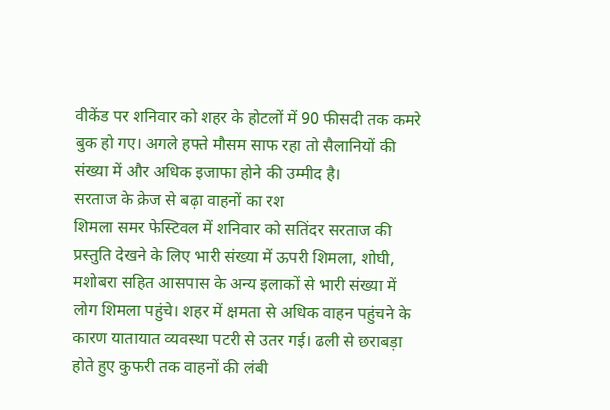वीकेंड पर शनिवार को शहर के होटलों में 90 फीसदी तक कमरे बुक हो गए। अगले हफ्ते मौसम साफ रहा तो सैलानियों की संख्या में और अधिक इजाफा होने की उम्मीद है।
सरताज के क्रेज से बढ़ा वाहनों का रश
शिमला समर फेस्टिवल में शनिवार को सतिंदर सरताज की प्रस्तुति देखने के लिए भारी संख्या में ऊपरी शिमला, शोघी, मशोबरा सहित आसपास के अन्य इलाकों से भारी संख्या में लोग शिमला पहुंचे। शहर में क्षमता से अधिक वाहन पहुंचने के कारण यातायात व्यवस्था पटरी से उतर गई। ढली से छराबड़ा होते हुए कुफरी तक वाहनों की लंबी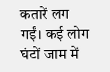कतारें लग गईं। कई लोग घंटों जाम में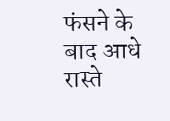फंसने के बाद आधे रास्ते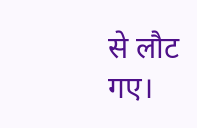से लौट गए।